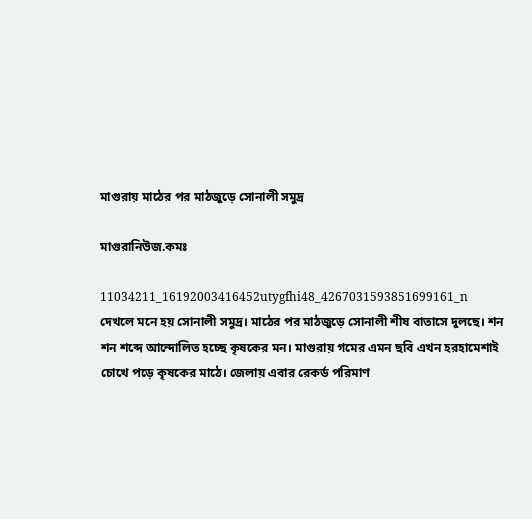মাগুরায় মাঠের পর মাঠজুড়ে সোনালী সমুদ্র

মাগুরানিউজ.কমঃ

11034211_16192003416452utygfhi48_4267031593851699161_n
দেখলে মনে হয় সোনালী সমুদ্র। মাঠের পর মাঠজুড়ে সোনালী শীষ বাতাসে দুলছে। শন শন শব্দে আন্দোলিত হচ্ছে কৃষকের মন। মাগুরায় গমের এমন ছবি এখন হরহামেশাই চোখে পড়ে কৃষকের মাঠে। জেলায় এবার রেকর্ড পরিমাণ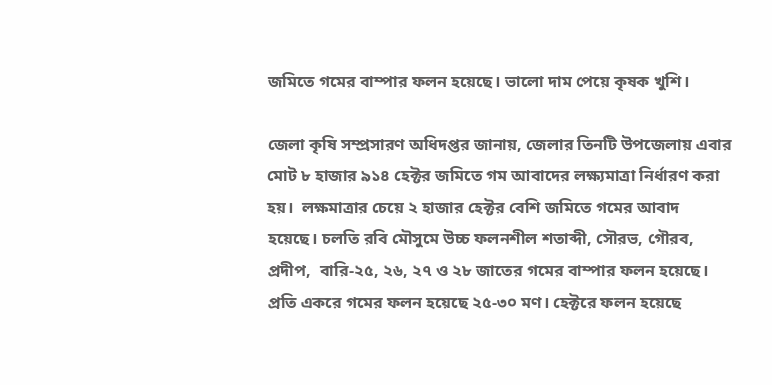জমিতে গমের বাম্পার ফলন হয়েছে। ভালো দাম পেয়ে কৃষক খুশি।

জেলা কৃষি সম্প্রসারণ অধিদপ্তর জানায়, জেলার তিনটি উপজেলায় এবার মোট ৮ হাজার ৯১৪ হেক্টর জমিতে গম আবাদের লক্ষ্যমাত্রা নির্ধারণ করা হয়।  লক্ষমাত্রার চেয়ে ২ হাজার হেক্টর বেশি জমিতে গমের আবাদ হয়েছে। চলতি রবি মৌসুমে উচ্চ ফলনশীল শতাব্দী, সৌরভ, গৌরব, প্রদীপ,  বারি-২৫, ২৬, ২৭ ও ২৮ জাতের গমের বাম্পার ফলন হয়েছে। প্রতি একরে গমের ফলন হয়েছে ২৫-৩০ মণ। হেক্টরে ফলন হয়েছে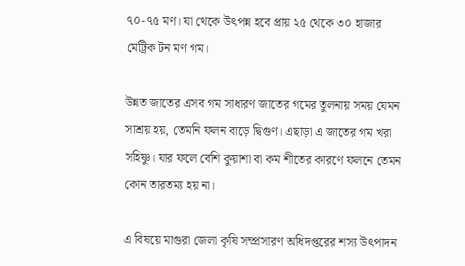৭০-৭৫ মণ। যা থেকে উৎপন্ন হবে প্রায় ২৫ থেকে ৩০ হাজার মেট্রিক টন মণ গম।

উন্নত জাতের এসব গম সাধারণ জাতের গমের তুলনায় সময় যেমন সাশ্রয় হয়, তেমনি ফলন বাড়ে দ্বিগুণ। এছাড়া এ জাতের গম খরা সহিষ্ণু। যার ফলে বেশি কুয়াশা বা কম শীতের কারণে ফলনে তেমন কোন তারতম্য হয় না।

এ বিষয়ে মাগুরা জেলা কৃষি সম্প্রসারণ অধিদপ্তরের শস্য উৎপাদন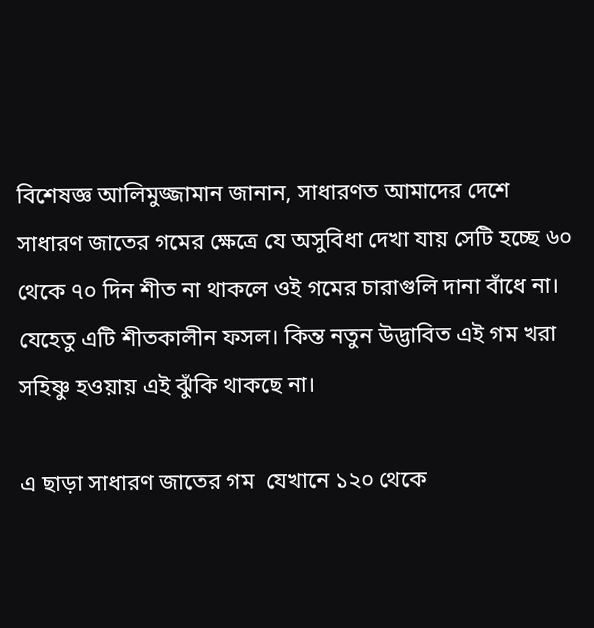বিশেষজ্ঞ আলিমুজ্জামান জানান, সাধারণত আমাদের দেশে সাধারণ জাতের গমের ক্ষেত্রে যে অসুবিধা দেখা যায় সেটি হচ্ছে ৬০ থেকে ৭০ দিন শীত না থাকলে ওই গমের চারাগুলি দানা বাঁধে না। যেহেতু এটি শীতকালীন ফসল। কিন্ত নতুন উদ্ভাবিত এই গম খরা সহিষ্ণু হওয়ায় এই ঝুঁকি থাকছে না।

এ ছাড়া সাধারণ জাতের গম  যেখানে ১২০ থেকে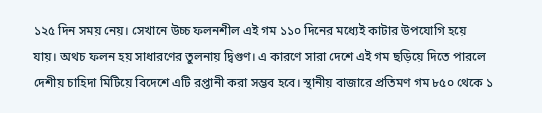১২৫ দিন সময় নেয়। সেখানে উচ্চ ফলনশীল এই গম ১১০ দিনের মধ্যেই কাটার উপযোগি হয়ে যায়। অথচ ফলন হয় সাধারণের তুলনায় দ্বিগুণ। এ কারণে সারা দেশে এই গম ছড়িয়ে দিতে পারলে  দেশীয় চাহিদা মিটিয়ে বিদেশে এটি রপ্তানী করা সম্ভব হবে। স্থানীয় বাজারে প্রতিমণ গম ৮৫০ থেকে ১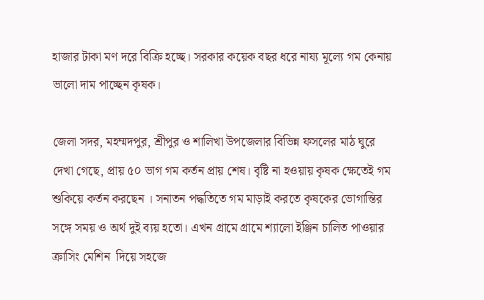হাজার টাকা মণ দরে বিক্রি হচ্ছে। সরকার কয়েক বছর ধরে নায্য মূল্যে গম কেনায় ভালো দাম পাচ্ছেন কৃষক।

জেলা সদর, মহম্মদপুর, শ্রীপুর ও শালিখা উপজেলার বিভিন্ন ফসলের মাঠ ঘুরে দেখা গেছে, প্রায় ৫০ ভাগ গম কর্তন প্রায় শেষ। বৃষ্টি না হওয়ায় কৃষক ক্ষেতেই গম শুকিয়ে কর্তন করছেন । সনাতন পদ্ধতিতে গম মাড়াই করতে কৃষকের ভোগান্তির সঙ্গে সময় ও অর্থ দুই ব্যয় হতো। এখন গ্রামে গ্রামে শ্যালো ইঞ্জিন চালিত পাওয়ার ক্রাসিং মেশিন  দিয়ে সহজে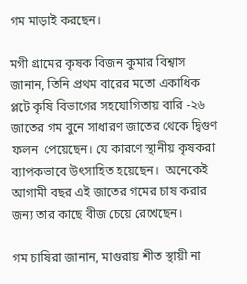গম মাড়াই করছেন।

মগী গ্রামের কৃষক বিজন কুমার বিশ্বাস জানান, তিনি প্রথম বারের মতো একাধিক প্লটে কৃষি বিভাগের সহযোগিতায় বারি -২৬ জাতের গম বুনে সাধারণ জাতের থেকে দ্বিগুণ ফলন  পেয়েছেন। যে কারণে স্থানীয় কৃষকরা ব্যাপকভাবে উৎসাহিত হয়েছেন।  অনেকেই আগামী বছর এই জাতের গমের চাষ করার জন্য তার কাছে বীজ চেয়ে রেখেছেন।

গম চাষিরা জানান, মাগুরায় শীত স্থায়ী না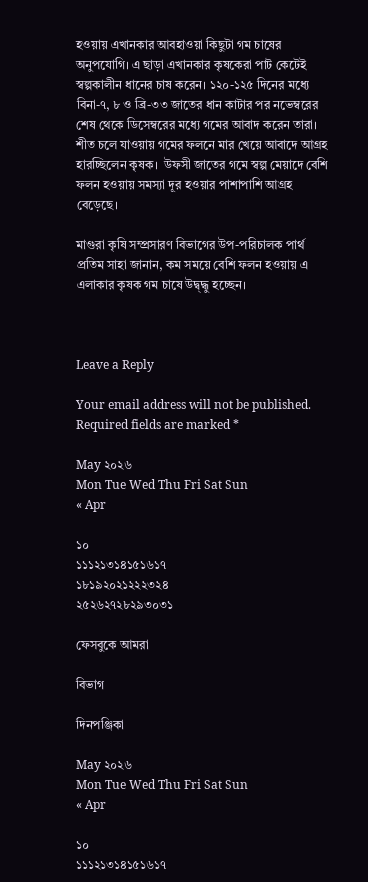হওয়ায় এখানকার আবহাওয়া কিছুটা গম চাষের অনুপযোগি। এ ছাড়া এখানকার কৃষকেরা পাট কেটেই স্বল্পকালীন ধানের চাষ করেন। ১২০-১২৫ দিনের মধ্যে বিনা-৭, ৮ ও ব্রি-৩৩ জাতের ধান কাটার পর নভেম্বরের শেষ থেকে ডিসেম্বরের মধ্যে গমের আবাদ করেন তারা। শীত চলে যাওয়ায় গমের ফলনে মার খেয়ে আবাদে আগ্রহ হারচ্ছিলেন কৃষক।  উফসী জাতের গমে স্বল্প মেয়াদে বেশি ফলন হওয়ায় সমস্যা দূর হওয়ার পাশাপাশি আগ্রহ বেড়েছে।

মাগুরা কৃষি সম্প্রসারণ বিভাগের উপ-পরিচালক পার্থ প্রতিম সাহা জানান, কম সময়ে বেশি ফলন হওয়ায় এ এলাকার কৃষক গম চাষে উদ্ব্দ্ধু হচ্ছেন।



Leave a Reply

Your email address will not be published. Required fields are marked *

May ২০২৬
Mon Tue Wed Thu Fri Sat Sun
« Apr

১০
১১১২১৩১৪১৫১৬১৭
১৮১৯২০২১২২২৩২৪
২৫২৬২৭২৮২৯৩০৩১

ফেসবুকে আমরা

বিভাগ

দিনপঞ্জিকা

May ২০২৬
Mon Tue Wed Thu Fri Sat Sun
« Apr

১০
১১১২১৩১৪১৫১৬১৭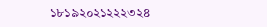১৮১৯২০২১২২২৩২৪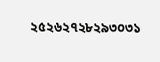২৫২৬২৭২৮২৯৩০৩১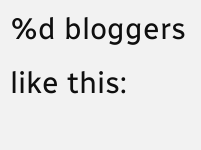%d bloggers like this: